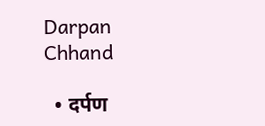Darpan Chhand

  • दर्पण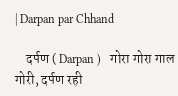| Darpan par Chhand

    दर्पण ( Darpan )   गोरा गोरा गाल गोरी, दर्पण रही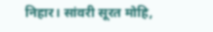निहार। सांवरी सूरत मोहि,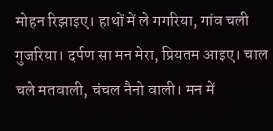मोहन रिझाइए। हाथों में ले गगरिया, गांव चली गुजरिया। दर्पण सा मन मेरा, प्रियतम आइए। चाल चले मतवाली, चंचल नैनो वाली। मन में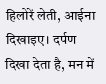हिलोरें लेती, आईना दिखाइए। दर्पण दिखा देता है, मन में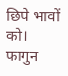छिपे भावों को। फागुन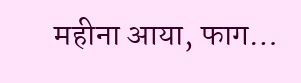महीना आया, फाग…